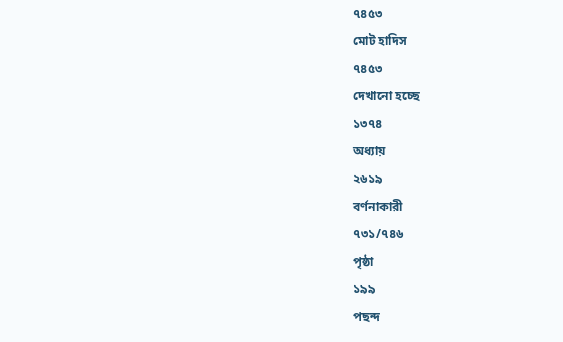৭৪৫৩
মোট হাদিস
৭৪৫৩
দেখানো হচ্ছে
১৩৭৪
অধ্যায়
২৬১৯
বর্ণনাকারী
৭৩১/৭৪৬
পৃষ্ঠা
১৯৯
পছন্দ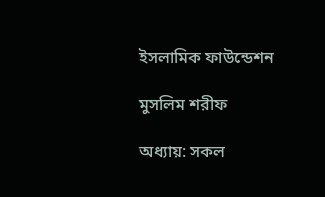ইসলামিক ফাউন্ডেশন

মুসলিম শরীফ

অধ্যায়: সকল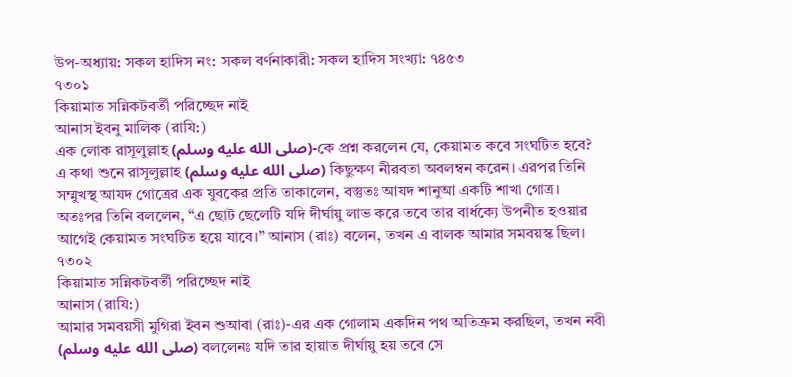উপ-অধ্যায়: সকল হাদিস নং: সকল বর্ণনাকারী: সকল হাদিস সংখ্যা: ৭৪৫৩
৭৩০১
কিয়ামাত সন্নিকটবর্তী পরিচ্ছেদ নাই
আনাস ইবনু মালিক (রাযি:)
এক লোক রাসূলুল্লাহ (صلى الله عليه وسلم)-কে প্রশ্ন করলেন যে, কেয়ামত কবে সংঘটিত হবে? এ কথা শুনে রাসূলুল্লাহ (صلى الله عليه وسلم) কিছুক্ষণ নীরবতা অবলম্বন করেন। এরপর তিনি সম্মুখস্থ আযদ গোত্রের এক যুবকের প্রতি তাকালেন, বস্তুতঃ আযদ শানুআ একটি শাখা গোত্র। অতঃপর তিনি বললেন, “এ ছোট ছেলেটি যদি দীর্ঘায়ু লাভ করে তবে তার বার্ধক্যে উপনীত হওয়ার আগেই কেয়ামত সংঘটিত হয়ে যাবে।” আনাস (রাঃ) বলেন, তখন এ বালক আমার সমবয়স্ক ছিল।
৭৩০২
কিয়ামাত সন্নিকটবর্তী পরিচ্ছেদ নাই
আনাস (রাযি:)
আমার সমবয়সী মুগিরা ইবন শুআবা (রাঃ)-এর এক গোলাম একদিন পথ অতিক্রম করছিল, তখন নবী (صلى الله عليه وسلم) বললেনঃ যদি তার হায়াত দীর্ঘায়ু হয় তবে সে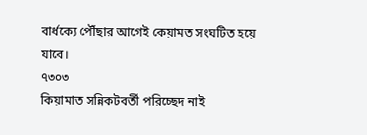বার্ধক্যে পৌঁছার আগেই কেয়ামত সংঘটিত হয়ে যাবে।
৭৩০৩
কিয়ামাত সন্নিকটবর্তী পরিচ্ছেদ নাই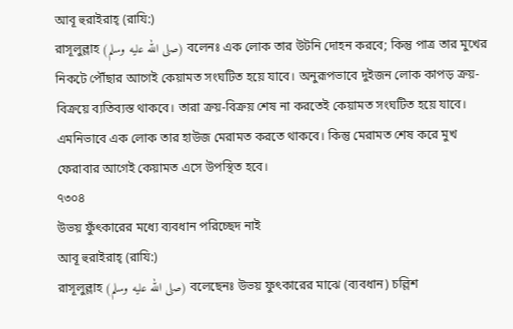আবূ হুরাইরাহ্‌ (রাযি:)
রাসূলুল্লাহ (صلى الله عليه وسلم) বলেনঃ এক লোক তার উটনি দোহন করবে; কিন্তু পাত্র তার মুখের নিকটে পৌঁছার আগেই কেয়ামত সংঘটিত হয়ে যাবে। অনুরূপভাবে দুইজন লোক কাপড় ক্রয়-বিক্রয়ে ব্যতিব্যস্ত থাকবে। তারা ক্রয়-বিক্রয় শেষ না করতেই কেয়ামত সংঘটিত হয়ে যাবে। এমনিভাবে এক লোক তার হাউজ মেরামত করতে থাকবে। কিন্তু মেরামত শেষ করে মুখ ফেরাবার আগেই কেয়ামত এসে উপস্থিত হবে।
৭৩০৪
উভয় ফুঁৎকারের মধ্যে ব্যবধান পরিচ্ছেদ নাই
আবূ হুরাইরাহ্‌ (রাযি:)
রাসূলুল্লাহ (صلى الله عليه وسلم) বলেছেনঃ উভয় ফুৎকারের মাঝে (ব্যবধান) চল্লিশ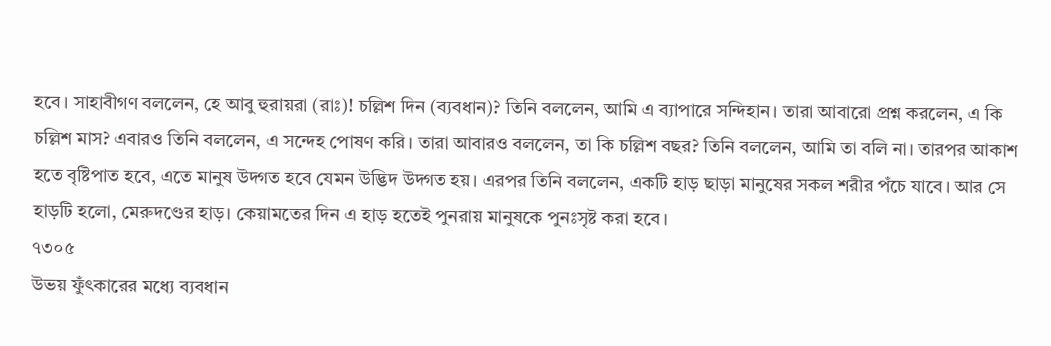হবে। সাহাবীগণ বললেন, হে আবু হুরায়রা (রাঃ)! চল্লিশ দিন (ব্যবধান)? তিনি বললেন, আমি এ ব্যাপারে সন্দিহান। তারা আবারো প্রশ্ন করলেন, এ কি চল্লিশ মাস? এবারও তিনি বললেন, এ সন্দেহ পোষণ করি। তারা আবারও বললেন, তা কি চল্লিশ বছর? তিনি বললেন, আমি তা বলি না। তারপর আকাশ হতে বৃষ্টিপাত হবে, এতে মানুষ উদ্গত হবে যেমন উদ্ভিদ উদ্গত হয়। এরপর তিনি বললেন, একটি হাড় ছাড়া মানুষের সকল শরীর পঁচে যাবে। আর সে হাড়টি হলো, মেরুদণ্ডের হাড়। কেয়ামতের দিন এ হাড় হতেই পুনরায় মানুষকে পুনঃসৃষ্ট করা হবে।
৭৩০৫
উভয় ফুঁৎকারের মধ্যে ব্যবধান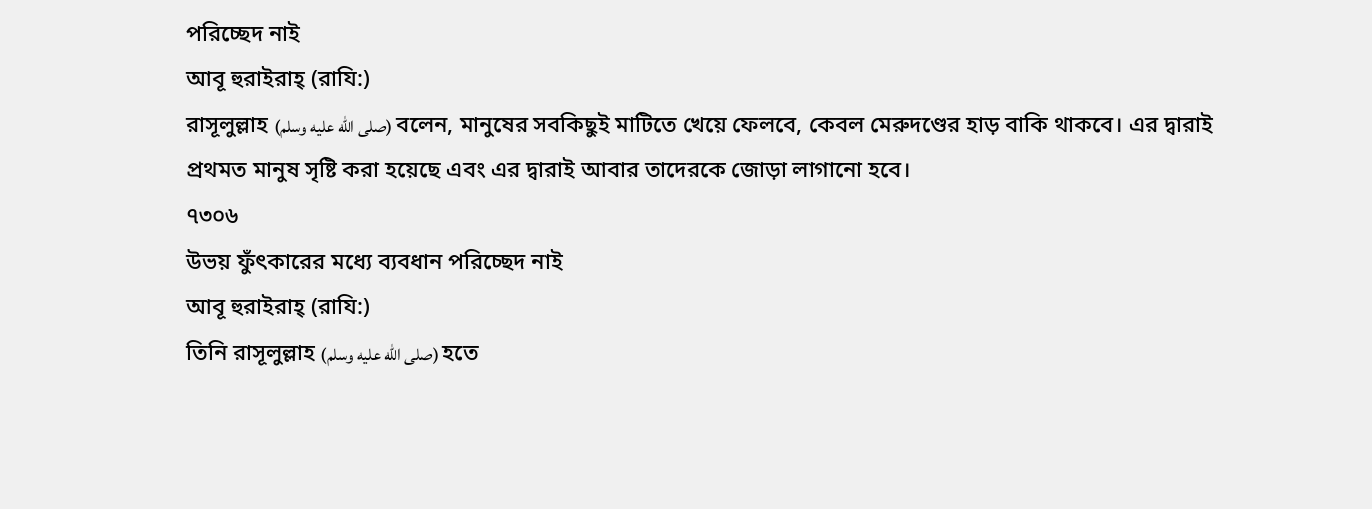পরিচ্ছেদ নাই
আবূ হুরাইরাহ্‌ (রাযি:)
রাসূলুল্লাহ (صلى الله عليه وسلم) বলেন, মানুষের সবকিছুই মাটিতে খেয়ে ফেলবে, কেবল মেরুদণ্ডের হাড় বাকি থাকবে। এর দ্বারাই প্রথমত মানুষ সৃষ্টি করা হয়েছে এবং এর দ্বারাই আবার তাদেরকে জোড়া লাগানো হবে।
৭৩০৬
উভয় ফুঁৎকারের মধ্যে ব্যবধান পরিচ্ছেদ নাই
আবূ হুরাইরাহ্‌ (রাযি:)
তিনি রাসূলুল্লাহ (صلى الله عليه وسلم) হতে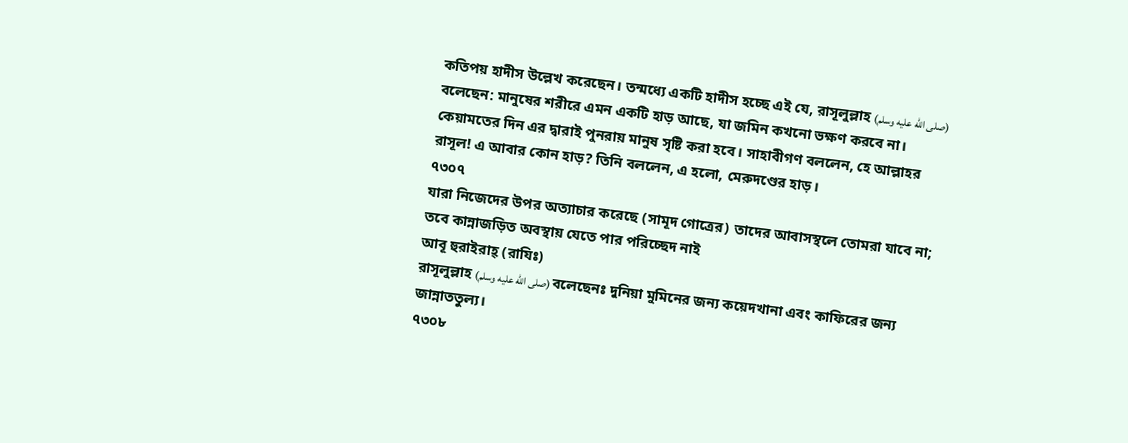কতিপয় হাদীস উল্লেখ করেছেন। তন্মধ্যে একটি হাদীস হচ্ছে এই যে, রাসূলুল্লাহ (صلى الله عليه وسلم) বলেছেন: মানুষের শরীরে এমন একটি হাড় আছে, যা জমিন কখনো ভক্ষণ করবে না। কেয়ামতের দিন এর দ্বারাই পুনরায় মানুষ সৃষ্টি করা হবে। সাহাবীগণ বললেন, হে আল্লাহর রাসূল! এ আবার কোন হাড়? তিনি বললেন, এ হলো, মেরুদণ্ডের হাড়।
৭৩০৭
যারা নিজেদের উপর অত্যাচার করেছে (সামূদ গোত্রের) তাদের আবাসস্থলে তোমরা যাবে না; তবে কান্নাজড়িত অবস্থায় যেতে পার পরিচ্ছেদ নাই
আবূ হুরাইরাহ্ (রাযিঃ)
রাসূলুল্লাহ (صلى الله عليه وسلم) বলেছেনঃ দুনিয়া মুমিনের জন্য কয়েদখানা এবং কাফিরের জন্য জান্নাততুল্য।
৭৩০৮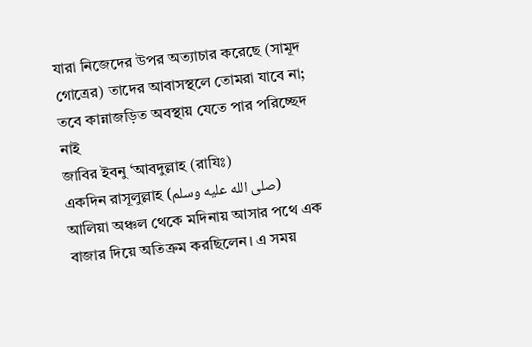যারা নিজেদের উপর অত্যাচার করেছে (সামূদ গোত্রের) তাদের আবাসস্থলে তোমরা যাবে না; তবে কান্নাজড়িত অবস্থায় যেতে পার পরিচ্ছেদ নাই
জাবির ইবনু ‘আবদুল্লাহ (রাযিঃ)
একদিন রাসূলুল্লাহ (صلى الله عليه وسلم) আলিয়া অঞ্চল থেকে মদিনায় আসার পথে এক বাজার দিয়ে অতিক্রম করছিলেন। এ সময়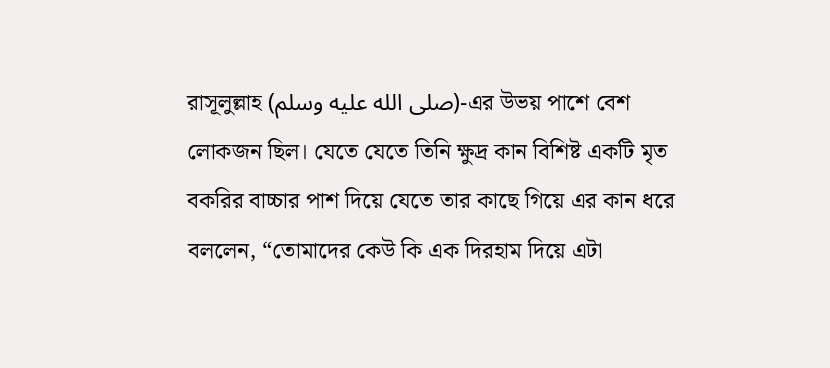রাসূলুল্লাহ (صلى الله عليه وسلم)-এর উভয় পাশে বেশ লোকজন ছিল। যেতে যেতে তিনি ক্ষুদ্র কান বিশিষ্ট একটি মৃত বকরির বাচ্চার পাশ দিয়ে যেতে তার কাছে গিয়ে এর কান ধরে বললেন, “তোমাদের কেউ কি এক দিরহাম দিয়ে এটা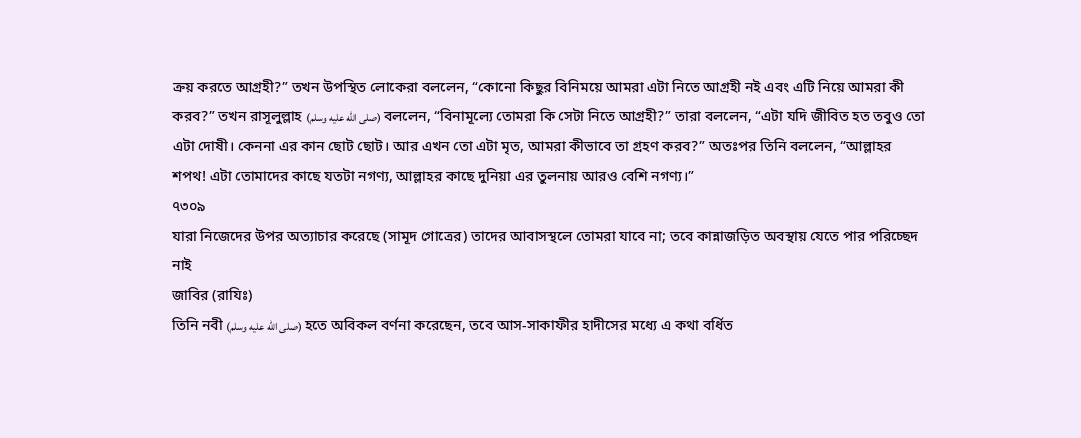ক্রয় করতে আগ্রহী?” তখন উপস্থিত লোকেরা বললেন, “কোনো কিছুর বিনিময়ে আমরা এটা নিতে আগ্রহী নই এবং এটি নিয়ে আমরা কী করব?” তখন রাসূলুল্লাহ (صلى الله عليه وسلم) বললেন, “বিনামূল্যে তোমরা কি সেটা নিতে আগ্রহী?” তারা বললেন, “এটা যদি জীবিত হত তবুও তো এটা দোষী। কেননা এর কান ছোট ছোট। আর এখন তো এটা মৃত, আমরা কীভাবে তা গ্রহণ করব?” অতঃপর তিনি বললেন, “আল্লাহর শপথ! এটা তোমাদের কাছে যতটা নগণ্য, আল্লাহর কাছে দুনিয়া এর তুলনায় আরও বেশি নগণ্য।”
৭৩০৯
যারা নিজেদের উপর অত্যাচার করেছে (সামূদ গোত্রের) তাদের আবাসস্থলে তোমরা যাবে না; তবে কান্নাজড়িত অবস্থায় যেতে পার পরিচ্ছেদ নাই
জাবির (রাযিঃ)
তিনি নবী (صلى الله عليه وسلم) হতে অবিকল বর্ণনা করেছেন, তবে আস-সাকাফীর হাদীসের মধ্যে এ কথা বর্ধিত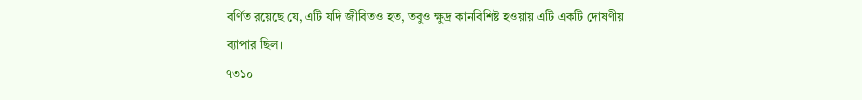বর্ণিত রয়েছে যে, এটি যদি জীবিতও হত, তবুও ক্ষুদ্র কানবিশিষ্ট হওয়ায় এটি একটি দোষণীয় ব্যাপার ছিল।
৭৩১০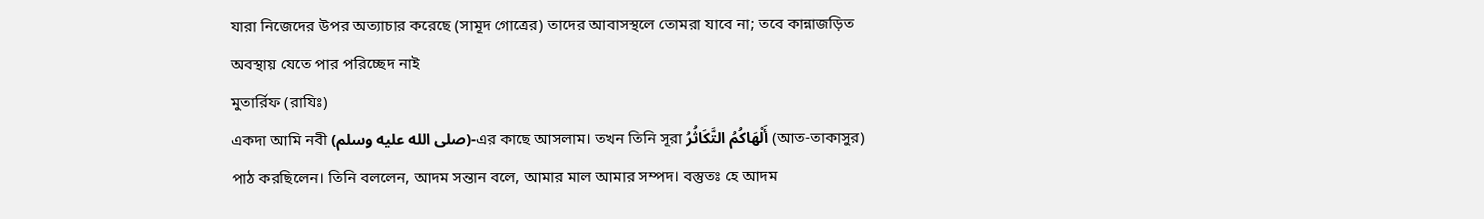যারা নিজেদের উপর অত্যাচার করেছে (সামূদ গোত্রের) তাদের আবাসস্থলে তোমরা যাবে না; তবে কান্নাজড়িত অবস্থায় যেতে পার পরিচ্ছেদ নাই
মুতার্রিফ (রাযিঃ)
একদা আমি নবী (صلى الله عليه وسلم)-এর কাছে আসলাম। তখন তিনি সূরা أَلْهَاكُمُ التَّكَاثُرُ (আত-তাকাসুর) পাঠ করছিলেন। তিনি বললেন, আদম সন্তান বলে, আমার মাল আমার সম্পদ। বস্তুতঃ হে আদম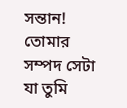সন্তান! তোমার সম্পদ সেটা যা তুমি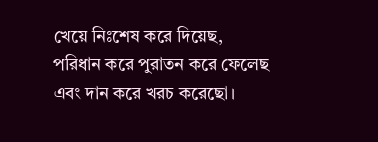খেয়ে নিঃশেষ করে দিয়েছ, পরিধান করে পুরাতন করে ফেলেছ এবং দান করে খরচ করেছো।